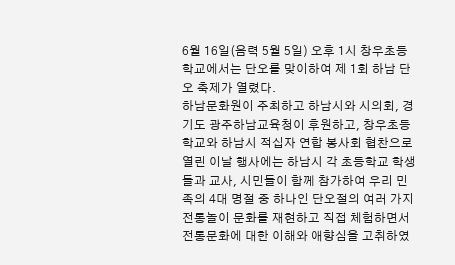6월 16일(음력 5월 5일) 오후 1시 창우초등학교에서는 단오를 맞이하여 제 1회 하남 단오 축제가 열렸다.
하남문화원이 주최하고 하남시와 시의회, 경기도 광주하남교육청이 후원하고, 창우초등학교와 하남시 적십자 연합 봉사회 협찬으로 열린 이날 행사에는 하남시 각 초등학교 학생들과 교사, 시민들이 함께 참가하여 우리 민족의 4대 명절 중 하나인 단오절의 여러 가지 전통놀이 문화를 재현하고 직접 체험하면서 전통문화에 대한 이해와 애향심을 고취하였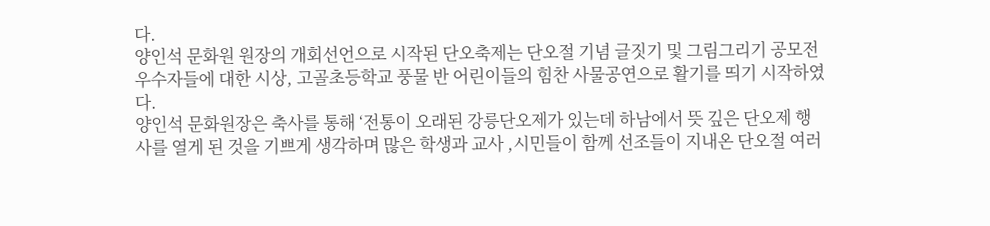다.
양인석 문화원 원장의 개회선언으로 시작된 단오축제는 단오절 기념 글짓기 및 그림그리기 공모전 우수자들에 대한 시상, 고골초등학교 풍물 반 어린이들의 힘찬 사물공연으로 활기를 띄기 시작하였다.
양인석 문화원장은 축사를 통해 ‘전통이 오래된 강릉단오제가 있는데 하남에서 뜻 깊은 단오제 행사를 열게 된 것을 기쁘게 생각하며 많은 학생과 교사 ,시민들이 함께 선조들이 지내온 단오절 여러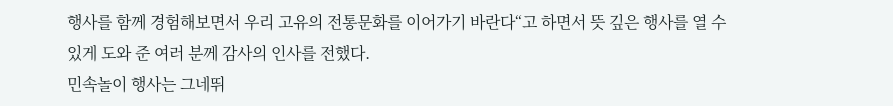행사를 함께 경험해보면서 우리 고유의 전통문화를 이어가기 바란다“고 하면서 뜻 깊은 행사를 열 수 있게 도와 준 여러 분께 감사의 인사를 전했다.
민속놀이 행사는 그네뛰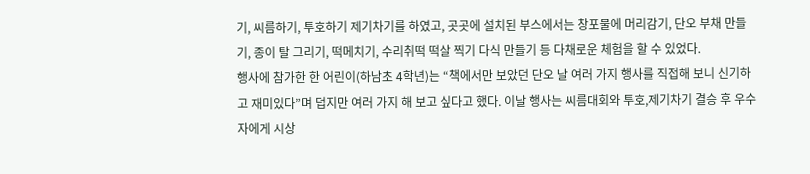기, 씨름하기, 투호하기 제기차기를 하였고, 곳곳에 설치된 부스에서는 창포물에 머리감기, 단오 부채 만들기, 종이 탈 그리기, 떡메치기, 수리취떡 떡살 찍기 다식 만들기 등 다채로운 체험을 할 수 있었다.
행사에 참가한 한 어린이(하남초 4학년)는 “책에서만 보았던 단오 날 여러 가지 행사를 직접해 보니 신기하고 재미있다”며 덥지만 여러 가지 해 보고 싶다고 했다. 이날 행사는 씨름대회와 투호,제기차기 결승 후 우수자에게 시상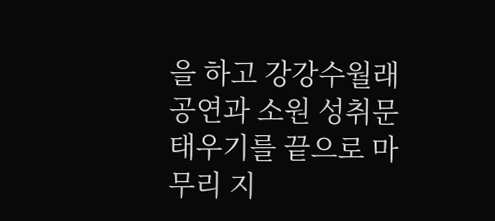을 하고 강강수월래 공연과 소원 성취문 태우기를 끝으로 마무리 지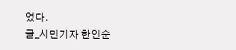었다.
글_시민기자 한인순